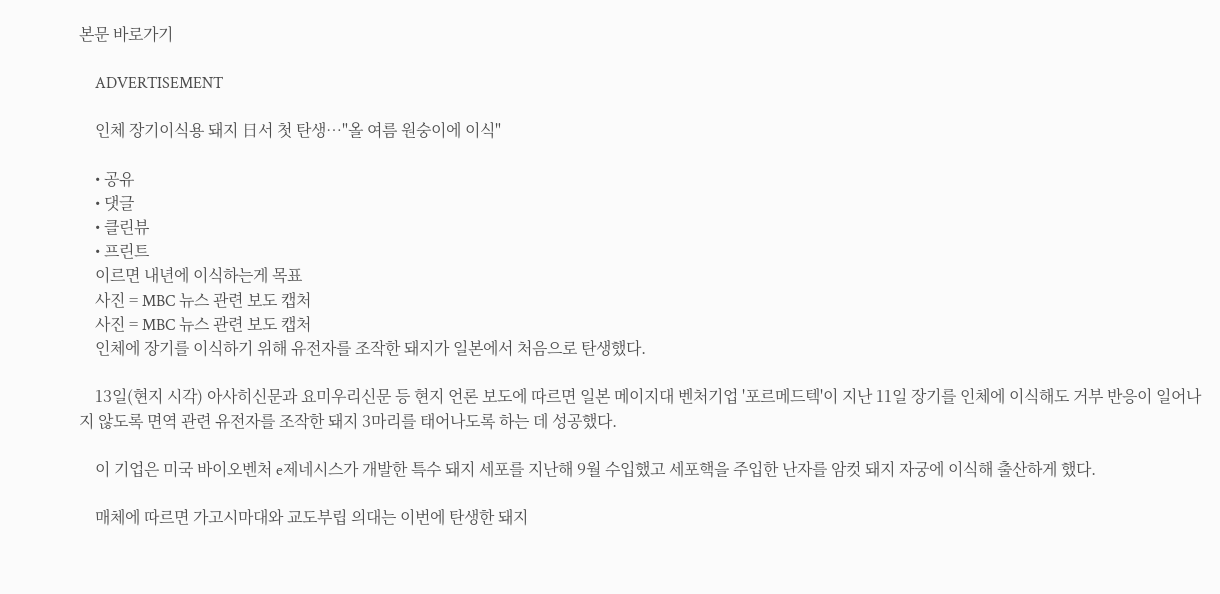본문 바로가기

    ADVERTISEMENT

    인체 장기이식용 돼지 日서 첫 탄생…"올 여름 원숭이에 이식"

    • 공유
    • 댓글
    • 클린뷰
    • 프린트
    이르면 내년에 이식하는게 목표
    사진 = MBC 뉴스 관련 보도 캡처
    사진 = MBC 뉴스 관련 보도 캡처
    인체에 장기를 이식하기 위해 유전자를 조작한 돼지가 일본에서 처음으로 탄생했다.

    13일(현지 시각) 아사히신문과 요미우리신문 등 현지 언론 보도에 따르면 일본 메이지대 벤처기업 '포르메드텍'이 지난 11일 장기를 인체에 이식해도 거부 반응이 일어나지 않도록 면역 관련 유전자를 조작한 돼지 3마리를 태어나도록 하는 데 성공했다.

    이 기업은 미국 바이오벤처 e제네시스가 개발한 특수 돼지 세포를 지난해 9월 수입했고 세포핵을 주입한 난자를 암컷 돼지 자궁에 이식해 출산하게 했다.

    매체에 따르면 가고시마대와 교도부립 의대는 이번에 탄생한 돼지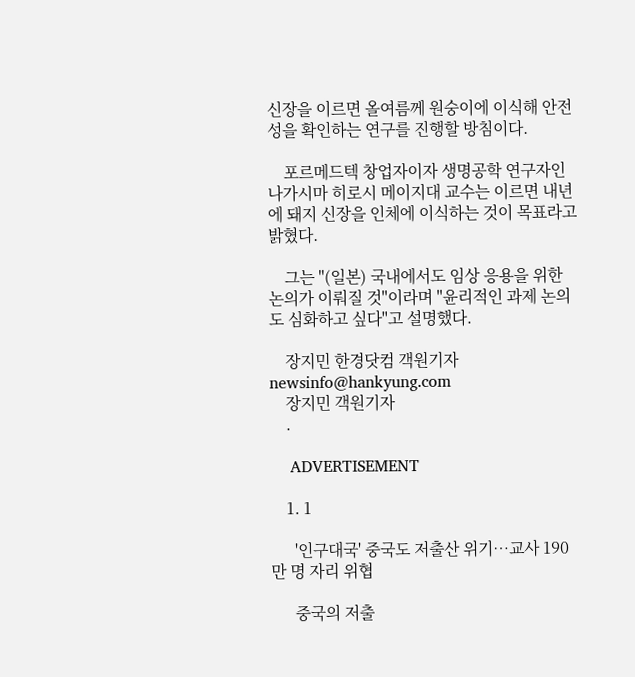신장을 이르면 올여름께 원숭이에 이식해 안전성을 확인하는 연구를 진행할 방침이다.

    포르메드텍 창업자이자 생명공학 연구자인 나가시마 히로시 메이지대 교수는 이르면 내년에 돼지 신장을 인체에 이식하는 것이 목표라고 밝혔다.

    그는 "(일본) 국내에서도 임상 응용을 위한 논의가 이뤄질 것"이라며 "윤리적인 과제 논의도 심화하고 싶다"고 설명했다.

    장지민 한경닷컴 객원기자 newsinfo@hankyung.com
    장지민 객원기자
    .

    ADVERTISEMENT

    1. 1

      '인구대국' 중국도 저출산 위기…교사 190만 명 자리 위협

      중국의 저출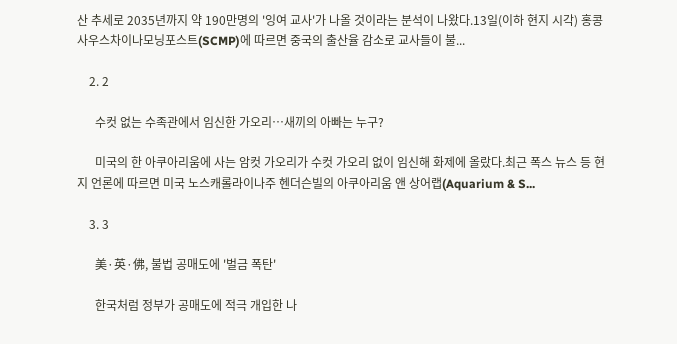산 추세로 2035년까지 약 190만명의 '잉여 교사'가 나올 것이라는 분석이 나왔다.13일(이하 현지 시각) 홍콩 사우스차이나모닝포스트(SCMP)에 따르면 중국의 출산율 감소로 교사들이 불...

    2. 2

      수컷 없는 수족관에서 임신한 가오리…새끼의 아빠는 누구?

      미국의 한 아쿠아리움에 사는 암컷 가오리가 수컷 가오리 없이 임신해 화제에 올랐다.최근 폭스 뉴스 등 현지 언론에 따르면 미국 노스캐롤라이나주 헨더슨빌의 아쿠아리움 앤 상어랩(Aquarium & S...

    3. 3

      美·英·佛, 불법 공매도에 '벌금 폭탄'

      한국처럼 정부가 공매도에 적극 개입한 나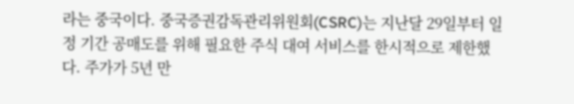라는 중국이다. 중국증권감독관리위원회(CSRC)는 지난달 29일부터 일정 기간 공매도를 위해 필요한 주식 대여 서비스를 한시적으로 제한했다. 주가가 5년 만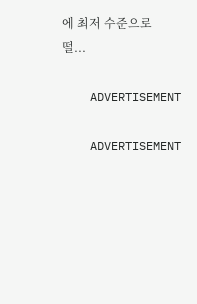에 최저 수준으로 떨...

    ADVERTISEMENT

    ADVERTISEMENT